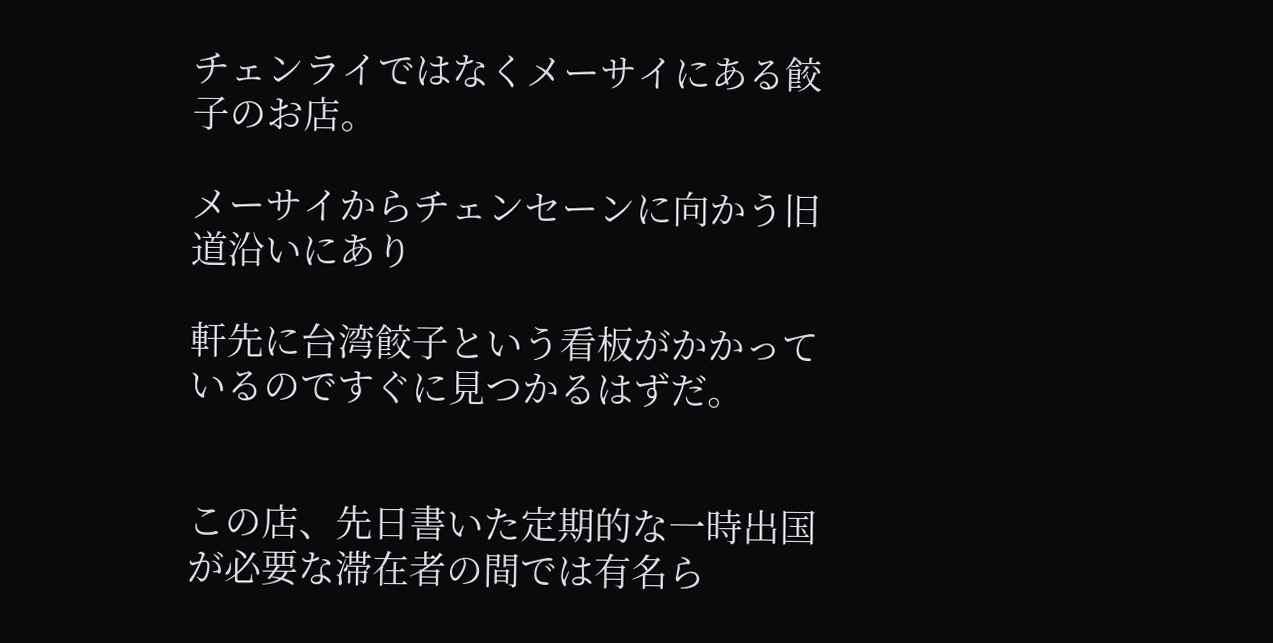チェンライではなくメーサイにある餃子のお店。

メーサイからチェンセーンに向かう旧道沿いにあり

軒先に台湾餃子という看板がかかっているのですぐに見つかるはずだ。


この店、先日書いた定期的な一時出国が必要な滞在者の間では有名ら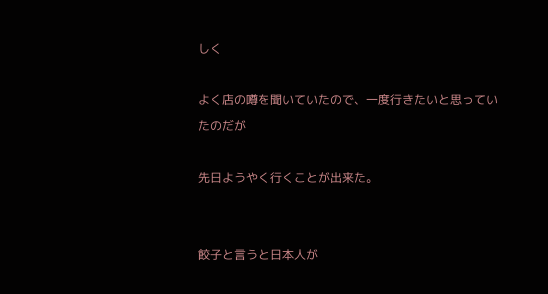しく

よく店の噂を聞いていたので、一度行きたいと思っていたのだが

先日ようやく行くことが出来た。


餃子と言うと日本人が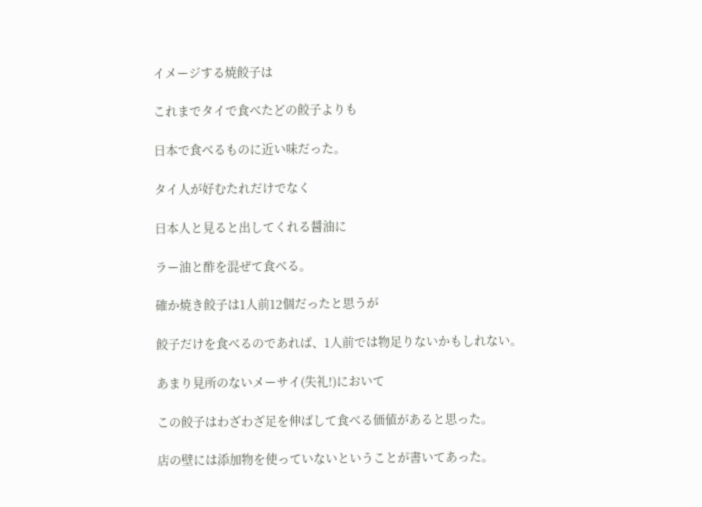イメージする焼餃子は

これまでタイで食べたどの餃子よりも

日本で食べるものに近い味だった。

タイ人が好むたれだけでなく

日本人と見ると出してくれる醤油に

ラー油と酢を混ぜて食べる。

確か焼き餃子は1人前12個だったと思うが

餃子だけを食べるのであれば、1人前では物足りないかもしれない。

あまり見所のないメーサイ(失礼!)において

この餃子はわざわざ足を伸ばして食べる価値があると思った。

店の壁には添加物を使っていないということが書いてあった。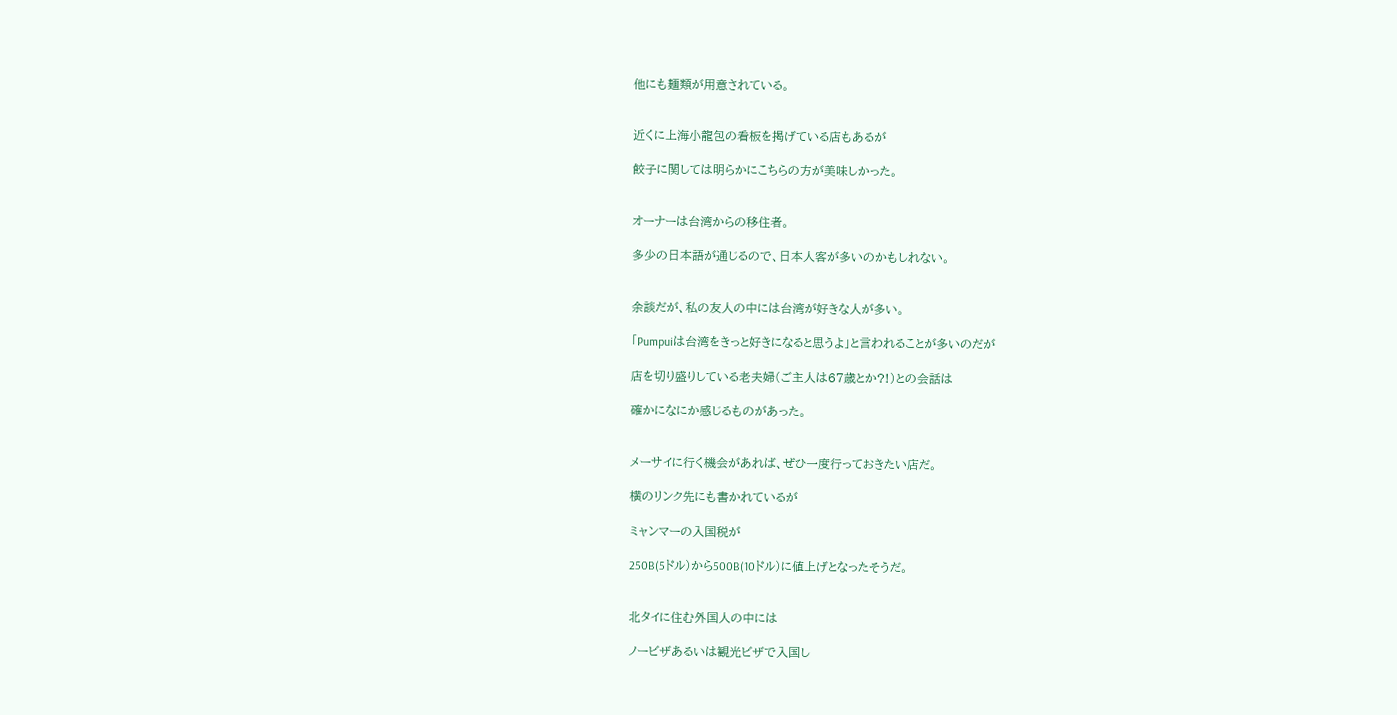他にも麺類が用意されている。


近くに上海小龍包の看板を掲げている店もあるが

餃子に関しては明らかにこちらの方が美味しかった。


オーナーは台湾からの移住者。

多少の日本語が通じるので、日本人客が多いのかもしれない。


余談だが、私の友人の中には台湾が好きな人が多い。

「Pumpuiは台湾をきっと好きになると思うよ」と言われることが多いのだが

店を切り盛りしている老夫婦(ご主人は67歳とか?!)との会話は

確かになにか感じるものがあった。


メーサイに行く機会があれば、ぜひ一度行っておきたい店だ。

横のリンク先にも書かれているが

ミャンマーの入国税が

250B(5ドル)から500B(10ドル)に値上げとなったそうだ。


北タイに住む外国人の中には

ノービザあるいは観光ビザで入国し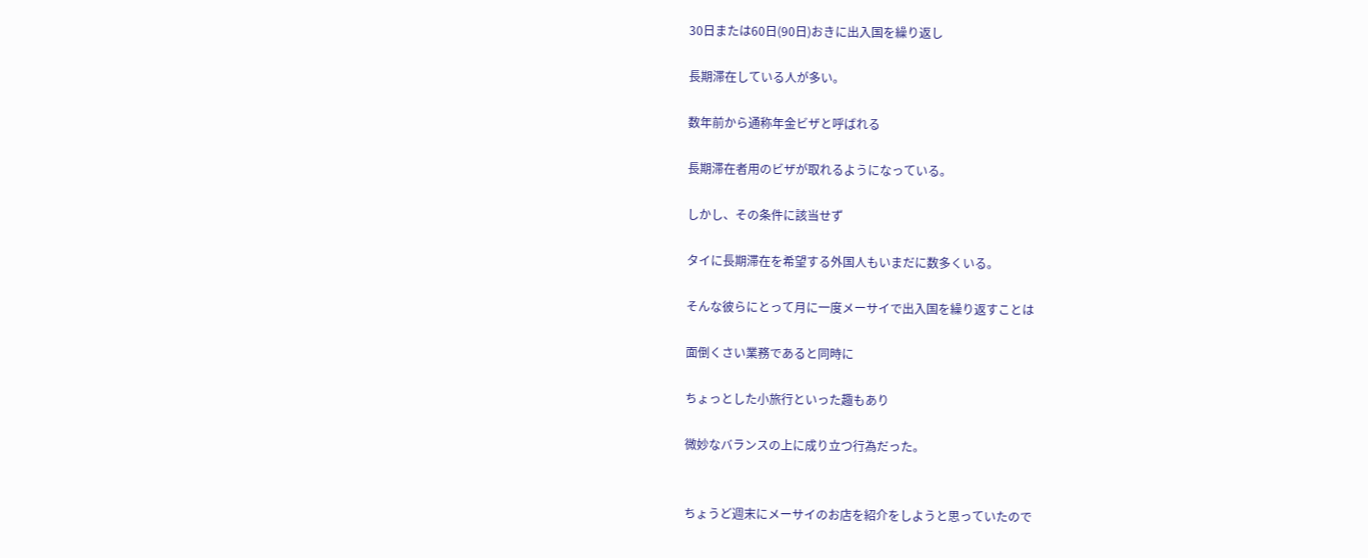30日または60日(90日)おきに出入国を繰り返し

長期滞在している人が多い。

数年前から通称年金ビザと呼ばれる

長期滞在者用のビザが取れるようになっている。

しかし、その条件に該当せず

タイに長期滞在を希望する外国人もいまだに数多くいる。

そんな彼らにとって月に一度メーサイで出入国を繰り返すことは

面倒くさい業務であると同時に

ちょっとした小旅行といった趣もあり

微妙なバランスの上に成り立つ行為だった。


ちょうど週末にメーサイのお店を紹介をしようと思っていたので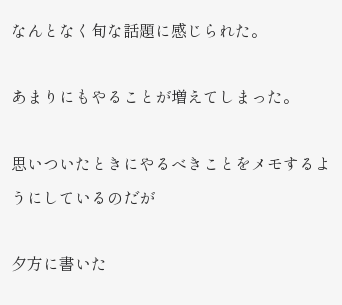なんとなく旬な話題に感じられた。

あまりにもやることが増えてしまった。

思いついたときにやるべきことをメモするようにしているのだが

夕方に書いた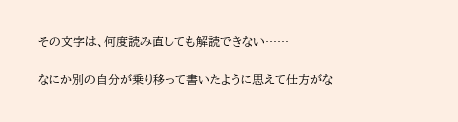その文字は、何度読み直しても解読できない……

なにか別の自分が乗り移って書いたように思えて仕方がな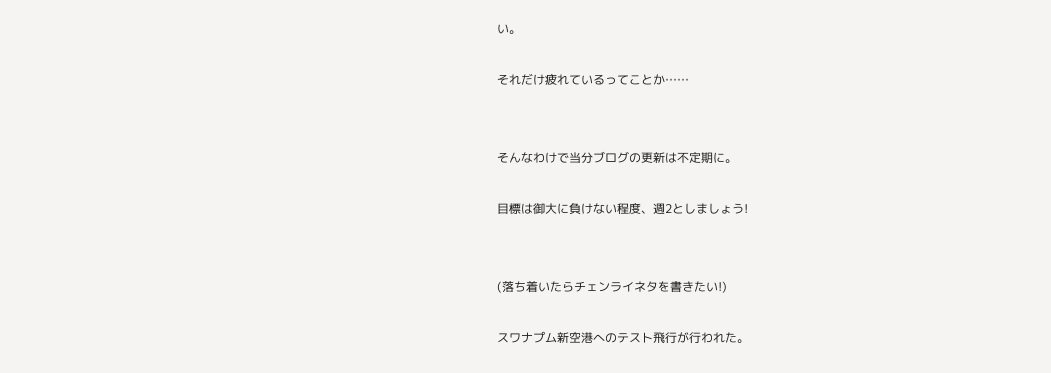い。

それだけ疲れているってことか……


そんなわけで当分ブログの更新は不定期に。

目標は御大に負けない程度、週2としましょう!


(落ち着いたらチェンライネタを書きたい!)

スワナプム新空港へのテスト飛行が行われた。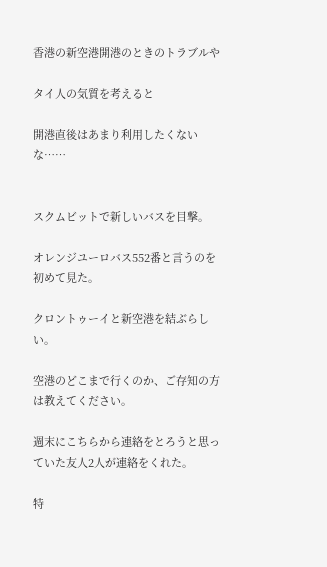香港の新空港開港のときのトラブルや

タイ人の気質を考えると

開港直後はあまり利用したくないな……


スクムビットで新しいバスを目撃。

オレンジユーロバス552番と言うのを初めて見た。

クロントゥーイと新空港を結ぶらしい。

空港のどこまで行くのか、ご存知の方は教えてください。

週末にこちらから連絡をとろうと思っていた友人2人が連絡をくれた。

特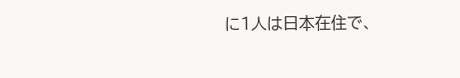に1人は日本在住で、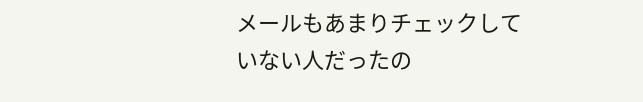メールもあまりチェックしていない人だったの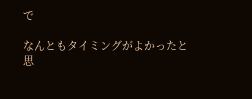で

なんともタイミングがよかったと思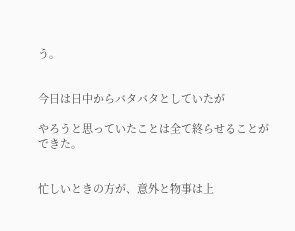う。


今日は日中からバタバタとしていたが

やろうと思っていたことは全て終らせることができた。


忙しいときの方が、意外と物事は上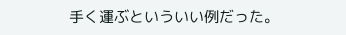手く運ぶといういい例だった。